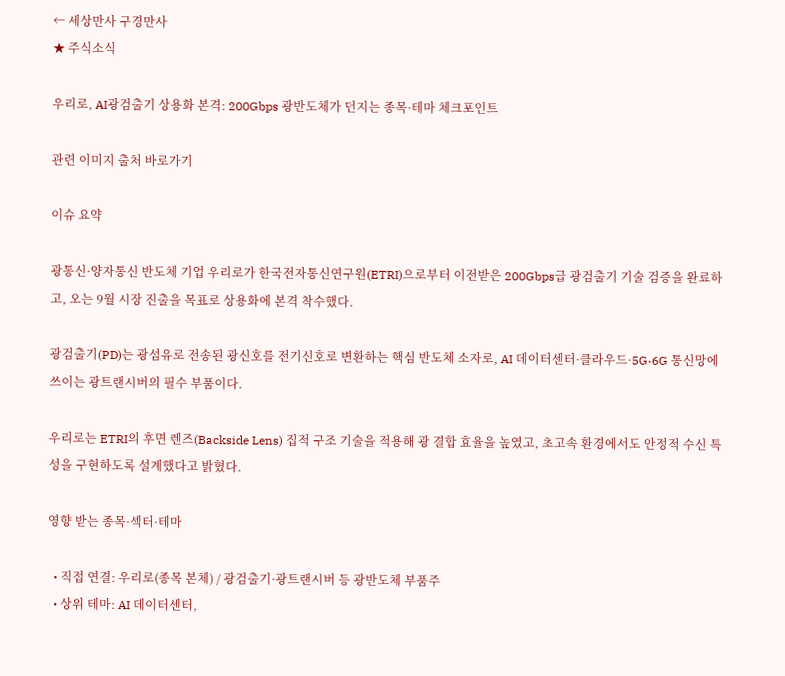← 세상만사 구경만사
★ 주식소식

우리로, AI광검출기 상용화 본격: 200Gbps 광반도체가 던지는 종목·테마 체크포인트

관련 이미지 출처 바로가기

이슈 요약

광통신·양자통신 반도체 기업 우리로가 한국전자통신연구원(ETRI)으로부터 이전받은 200Gbps급 광검출기 기술 검증을 완료하고, 오는 9월 시장 진출을 목표로 상용화에 본격 착수했다.

광검출기(PD)는 광섬유로 전송된 광신호를 전기신호로 변환하는 핵심 반도체 소자로, AI 데이터센터·클라우드·5G·6G 통신망에 쓰이는 광트랜시버의 필수 부품이다.

우리로는 ETRI의 후면 렌즈(Backside Lens) 집적 구조 기술을 적용해 광 결합 효율을 높였고, 초고속 환경에서도 안정적 수신 특성을 구현하도록 설계했다고 밝혔다.

영향 받는 종목·섹터·테마

  • 직접 연결: 우리로(종목 본체) / 광검출기·광트랜시버 등 광반도체 부품주
  • 상위 테마: AI 데이터센터,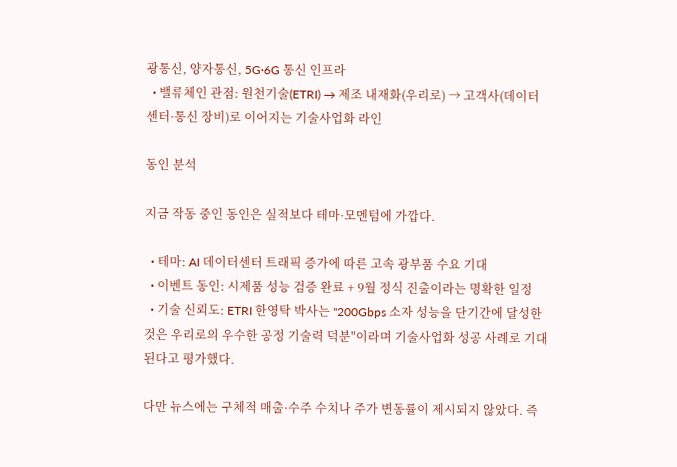광통신, 양자통신, 5G·6G 통신 인프라
  • 밸류체인 관점: 원천기술(ETRI) → 제조 내재화(우리로) → 고객사(데이터센터·통신 장비)로 이어지는 기술사업화 라인

동인 분석

지금 작동 중인 동인은 실적보다 테마·모멘텀에 가깝다.

  • 테마: AI 데이터센터 트래픽 증가에 따른 고속 광부품 수요 기대
  • 이벤트 동인: 시제품 성능 검증 완료 + 9월 정식 진출이라는 명확한 일정
  • 기술 신뢰도: ETRI 한영탁 박사는 "200Gbps 소자 성능을 단기간에 달성한 것은 우리로의 우수한 공정 기술력 덕분"이라며 기술사업화 성공 사례로 기대된다고 평가했다.

다만 뉴스에는 구체적 매출·수주 수치나 주가 변동률이 제시되지 않았다. 즉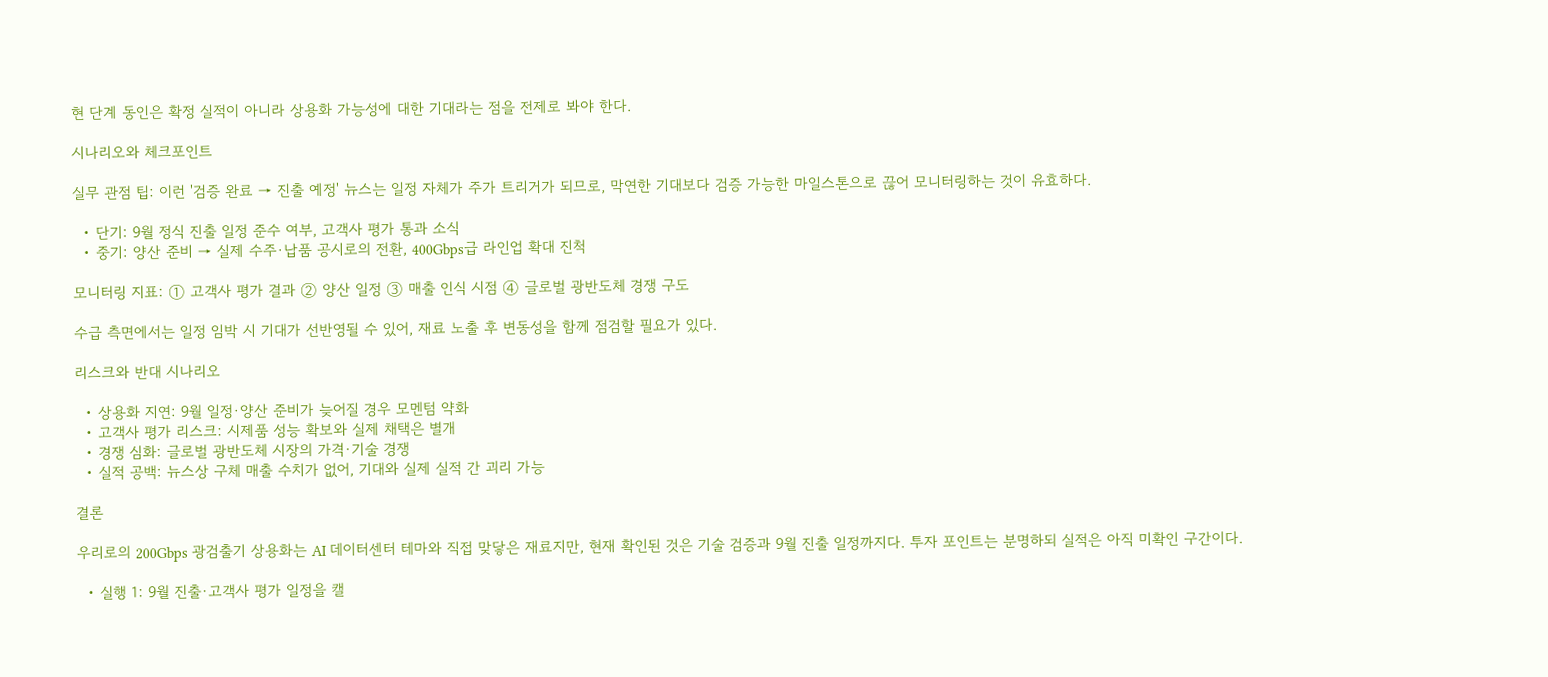현 단계 동인은 확정 실적이 아니라 상용화 가능성에 대한 기대라는 점을 전제로 봐야 한다.

시나리오와 체크포인트

실무 관점 팁: 이런 '검증 완료 → 진출 예정' 뉴스는 일정 자체가 주가 트리거가 되므로, 막연한 기대보다 검증 가능한 마일스톤으로 끊어 모니터링하는 것이 유효하다.

  • 단기: 9월 정식 진출 일정 준수 여부, 고객사 평가 통과 소식
  • 중기: 양산 준비 → 실제 수주·납품 공시로의 전환, 400Gbps급 라인업 확대 진척

모니터링 지표: ① 고객사 평가 결과 ② 양산 일정 ③ 매출 인식 시점 ④ 글로벌 광반도체 경쟁 구도

수급 측면에서는 일정 임박 시 기대가 선반영될 수 있어, 재료 노출 후 변동성을 함께 점검할 필요가 있다.

리스크와 반대 시나리오

  • 상용화 지연: 9월 일정·양산 준비가 늦어질 경우 모멘텀 약화
  • 고객사 평가 리스크: 시제품 성능 확보와 실제 채택은 별개
  • 경쟁 심화: 글로벌 광반도체 시장의 가격·기술 경쟁
  • 실적 공백: 뉴스상 구체 매출 수치가 없어, 기대와 실제 실적 간 괴리 가능

결론

우리로의 200Gbps 광검출기 상용화는 AI 데이터센터 테마와 직접 맞닿은 재료지만, 현재 확인된 것은 기술 검증과 9월 진출 일정까지다. 투자 포인트는 분명하되 실적은 아직 미확인 구간이다.

  • 실행 1: 9월 진출·고객사 평가 일정을 캘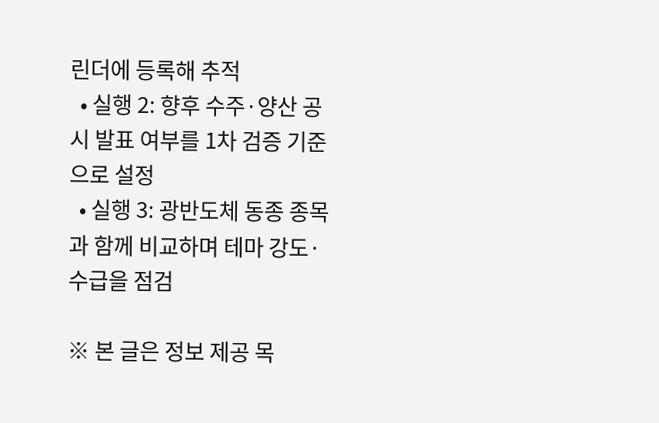린더에 등록해 추적
  • 실행 2: 향후 수주·양산 공시 발표 여부를 1차 검증 기준으로 설정
  • 실행 3: 광반도체 동종 종목과 함께 비교하며 테마 강도·수급을 점검

※ 본 글은 정보 제공 목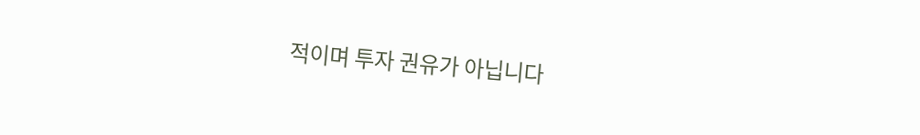적이며 투자 권유가 아닙니다